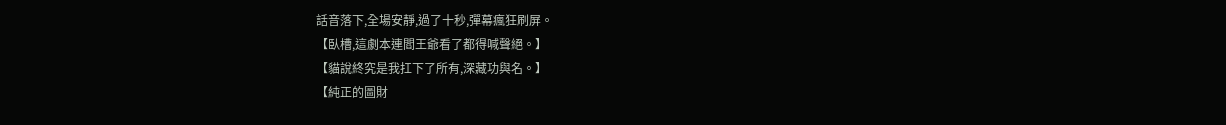話音落下,全場安靜,過了十秒,彈幕瘋狂刷屏。
【臥槽,這劇本連閻王爺看了都得喊聲絕。】
【貓說終究是我扛下了所有,深藏功與名。】
【純正的圖財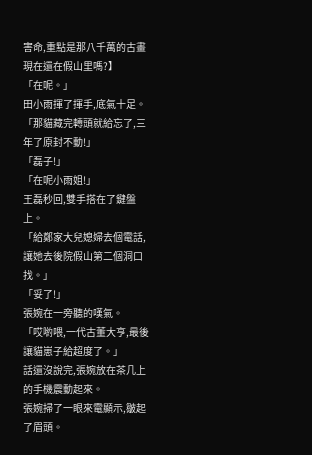害命,重點是那八千萬的古畫現在還在假山里嗎?】
「在呢。」
田小雨揮了揮手,底氣十足。
「那貓藏完轉頭就給忘了,三年了原封不動!」
「磊子!」
「在呢小雨姐!」
王磊秒回,雙手搭在了鍵盤上。
「給鄭家大兒媳婦去個電話,讓她去後院假山第二個洞口找。」
「妥了!」
張婉在一旁聽的嘆氣。
「哎喲喂,一代古董大亨,最後讓貓崽子給超度了。」
話還沒說完,張婉放在茶几上的手機震動起來。
張婉掃了一眼來電顯示,皺起了眉頭。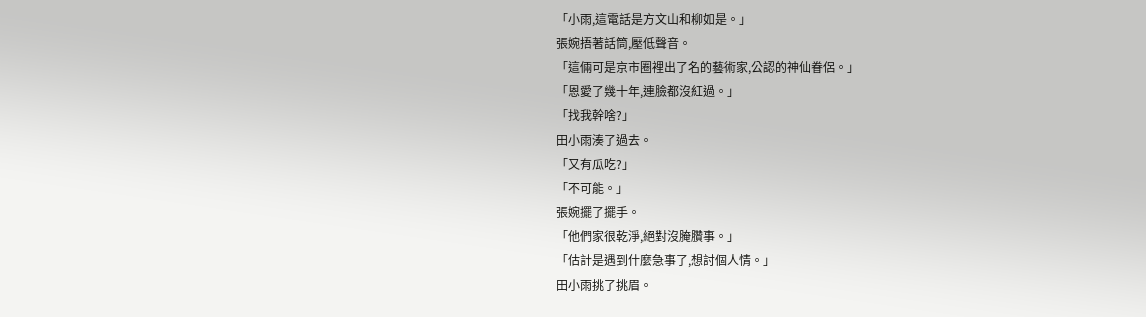「小雨,這電話是方文山和柳如是。」
張婉捂著話筒,壓低聲音。
「這倆可是京市圈裡出了名的藝術家,公認的神仙眷侶。」
「恩愛了幾十年,連臉都沒紅過。」
「找我幹啥?」
田小雨湊了過去。
「又有瓜吃?」
「不可能。」
張婉擺了擺手。
「他們家很乾淨,絕對沒腌臢事。」
「估計是遇到什麼急事了,想討個人情。」
田小雨挑了挑眉。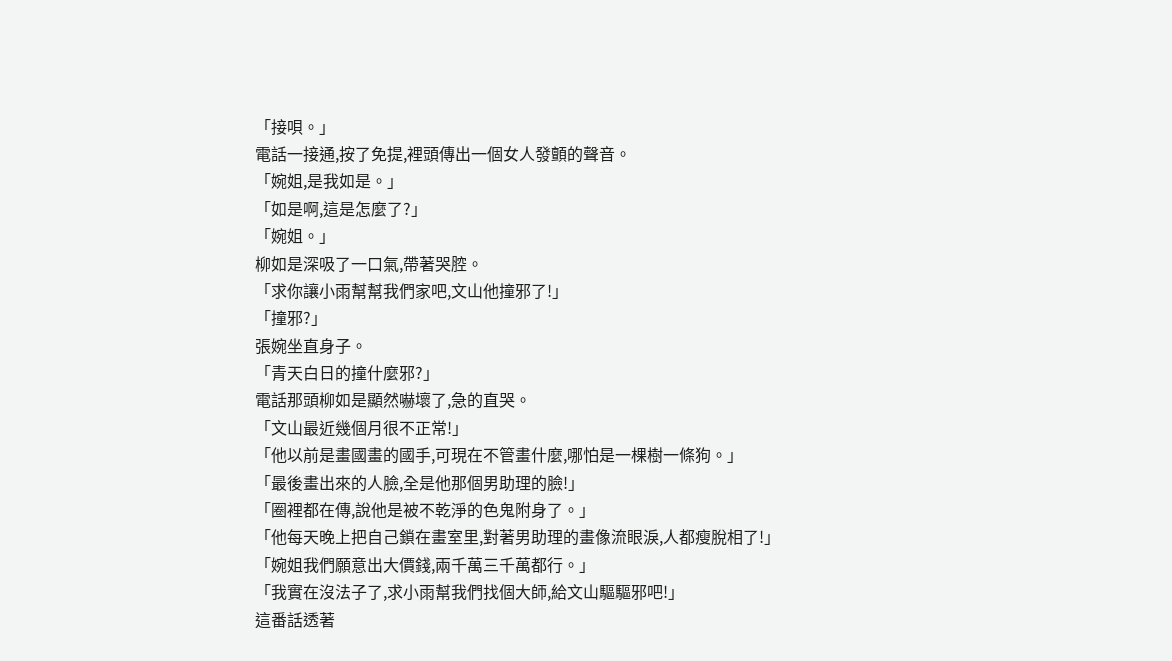「接唄。」
電話一接通,按了免提,裡頭傳出一個女人發顫的聲音。
「婉姐,是我如是。」
「如是啊,這是怎麼了?」
「婉姐。」
柳如是深吸了一口氣,帶著哭腔。
「求你讓小雨幫幫我們家吧,文山他撞邪了!」
「撞邪?」
張婉坐直身子。
「青天白日的撞什麼邪?」
電話那頭柳如是顯然嚇壞了,急的直哭。
「文山最近幾個月很不正常!」
「他以前是畫國畫的國手,可現在不管畫什麼,哪怕是一棵樹一條狗。」
「最後畫出來的人臉,全是他那個男助理的臉!」
「圈裡都在傳,說他是被不乾淨的色鬼附身了。」
「他每天晚上把自己鎖在畫室里,對著男助理的畫像流眼淚,人都瘦脫相了!」
「婉姐我們願意出大價錢,兩千萬三千萬都行。」
「我實在沒法子了,求小雨幫我們找個大師,給文山驅驅邪吧!」
這番話透著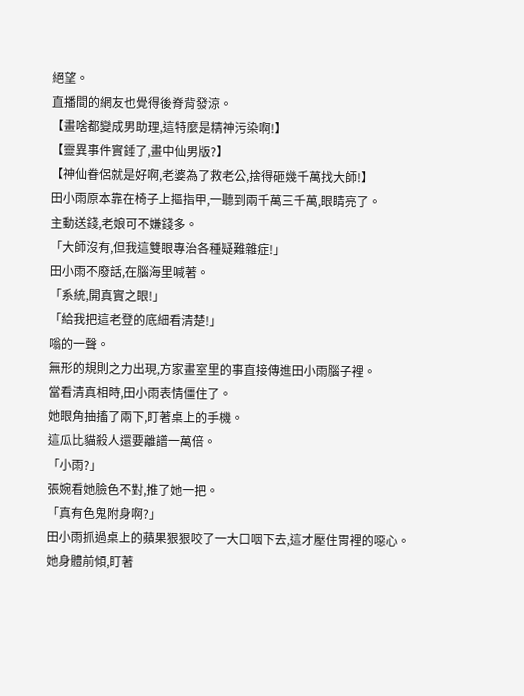絕望。
直播間的網友也覺得後脊背發涼。
【畫啥都變成男助理,這特麼是精神污染啊!】
【靈異事件實錘了,畫中仙男版?】
【神仙眷侶就是好啊,老婆為了救老公,捨得砸幾千萬找大師!】
田小雨原本靠在椅子上摳指甲,一聽到兩千萬三千萬,眼睛亮了。
主動送錢,老娘可不嫌錢多。
「大師沒有,但我這雙眼專治各種疑難雜症!」
田小雨不廢話,在腦海里喊著。
「系統,開真實之眼!」
「給我把這老登的底細看清楚!」
嗡的一聲。
無形的規則之力出現,方家畫室里的事直接傳進田小雨腦子裡。
當看清真相時,田小雨表情僵住了。
她眼角抽搐了兩下,盯著桌上的手機。
這瓜比貓殺人還要離譜一萬倍。
「小雨?」
張婉看她臉色不對,推了她一把。
「真有色鬼附身啊?」
田小雨抓過桌上的蘋果狠狠咬了一大口咽下去,這才壓住胃裡的噁心。
她身體前傾,盯著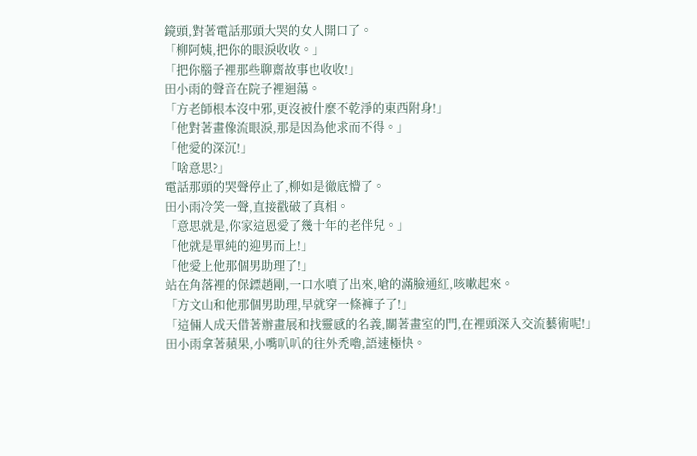鏡頭,對著電話那頭大哭的女人開口了。
「柳阿姨,把你的眼淚收收。」
「把你腦子裡那些聊齋故事也收收!」
田小雨的聲音在院子裡迴蕩。
「方老師根本沒中邪,更沒被什麼不乾淨的東西附身!」
「他對著畫像流眼淚,那是因為他求而不得。」
「他愛的深沉!」
「啥意思?」
電話那頭的哭聲停止了,柳如是徹底懵了。
田小雨冷笑一聲,直接戳破了真相。
「意思就是,你家這恩愛了幾十年的老伴兒。」
「他就是單純的迎男而上!」
「他愛上他那個男助理了!」
站在角落裡的保鏢趙剛,一口水噴了出來,嗆的滿臉通紅,咳嗽起來。
「方文山和他那個男助理,早就穿一條褲子了!」
「這倆人成天借著辦畫展和找靈感的名義,關著畫室的門,在裡頭深入交流藝術呢!」
田小雨拿著蘋果,小嘴叭叭的往外禿嚕,語速極快。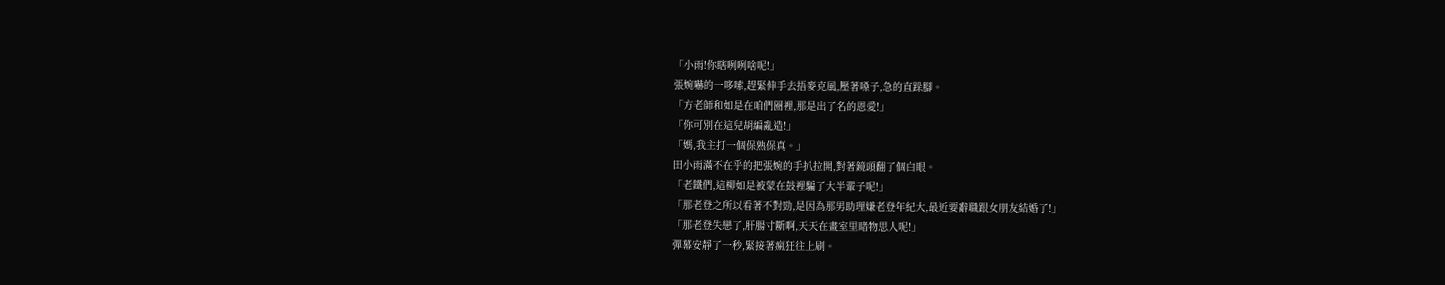「小雨!你瞎咧咧啥呢!」
張婉嚇的一哆嗦,趕緊伸手去捂麥克風,壓著嗓子,急的直跺腳。
「方老師和如是在咱們圈裡,那是出了名的恩愛!」
「你可別在這兒胡編亂造!」
「媽,我主打一個保熟保真。」
田小雨滿不在乎的把張婉的手扒拉開,對著鏡頭翻了個白眼。
「老鐵們,這柳如是被蒙在鼓裡騙了大半輩子呢!」
「那老登之所以看著不對勁,是因為那男助理嫌老登年紀大,最近要辭職跟女朋友結婚了!」
「那老登失戀了,肝腸寸斷啊,天天在畫室里睹物思人呢!」
彈幕安靜了一秒,緊接著瘋狂往上刷。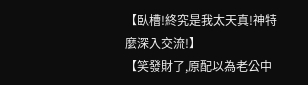【臥槽!終究是我太天真!神特麼深入交流!】
【笑發財了,原配以為老公中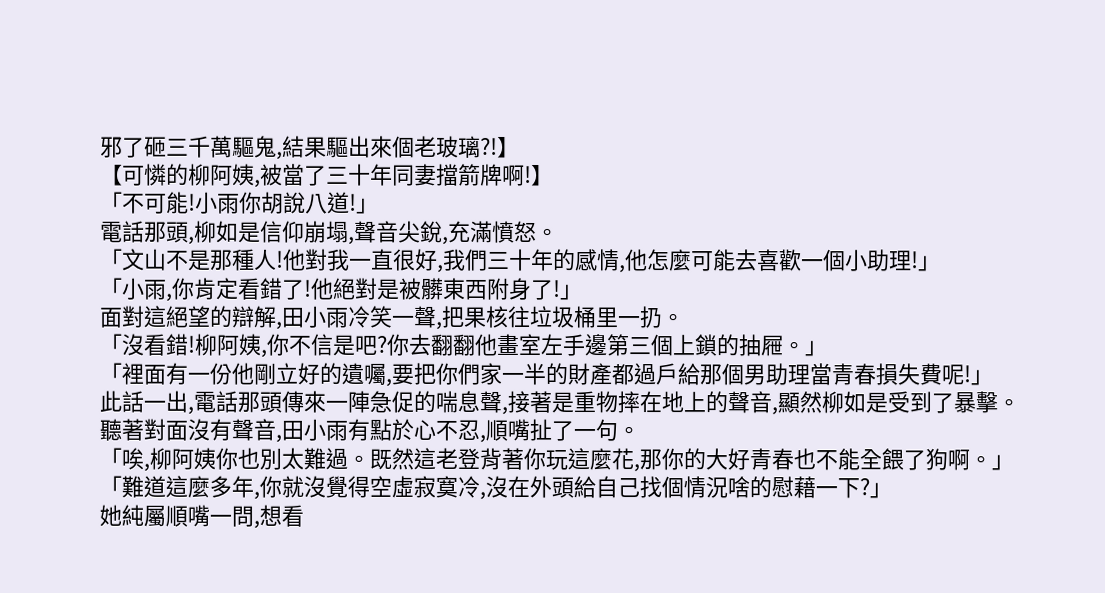邪了砸三千萬驅鬼,結果驅出來個老玻璃?!】
【可憐的柳阿姨,被當了三十年同妻擋箭牌啊!】
「不可能!小雨你胡說八道!」
電話那頭,柳如是信仰崩塌,聲音尖銳,充滿憤怒。
「文山不是那種人!他對我一直很好,我們三十年的感情,他怎麼可能去喜歡一個小助理!」
「小雨,你肯定看錯了!他絕對是被髒東西附身了!」
面對這絕望的辯解,田小雨冷笑一聲,把果核往垃圾桶里一扔。
「沒看錯!柳阿姨,你不信是吧?你去翻翻他畫室左手邊第三個上鎖的抽屜。」
「裡面有一份他剛立好的遺囑,要把你們家一半的財產都過戶給那個男助理當青春損失費呢!」
此話一出,電話那頭傳來一陣急促的喘息聲,接著是重物摔在地上的聲音,顯然柳如是受到了暴擊。
聽著對面沒有聲音,田小雨有點於心不忍,順嘴扯了一句。
「唉,柳阿姨你也別太難過。既然這老登背著你玩這麼花,那你的大好青春也不能全餵了狗啊。」
「難道這麼多年,你就沒覺得空虛寂寞冷,沒在外頭給自己找個情況啥的慰藉一下?」
她純屬順嘴一問,想看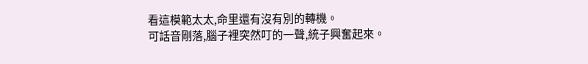看這模範太太,命里還有沒有別的轉機。
可話音剛落,腦子裡突然叮的一聲,統子興奮起來。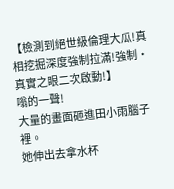【檢測到絕世級倫理大瓜!真相挖掘深度強制拉滿!強制·真實之眼二次啟動!】
嗡的一聲!
大量的畫面砸進田小雨腦子裡。
她伸出去拿水杯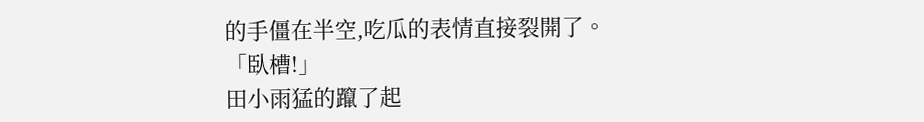的手僵在半空,吃瓜的表情直接裂開了。
「臥槽!」
田小雨猛的躥了起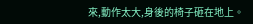來,動作太大,身後的椅子砸在地上。